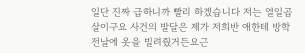일단 진짜 급하니까 빨리 하겠습니다 저는 열일곱살이구요 사건의 발달은 제가 저희반 애한테 방학 전날에 옷을 빌려줬거든요근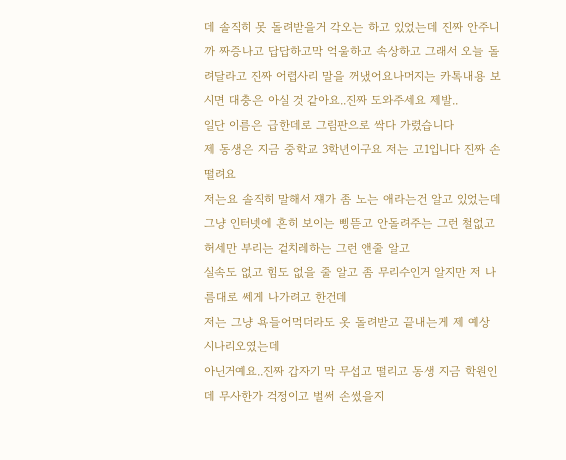데 솔직히 못 돌려받을거 각오는 하고 있었는데 진짜 안주니까 짜증나고 답답하고막 억울하고 속상하고 그래서 오늘 돌려달라고 진짜 어렵사리 말을 꺼냈어요나머지는 카톡내용 보시면 대충은 아실 것 같아요..진짜 도와주세요 제발..
일단 이름은 급한데로 그림판으로 싹다 가렸습니다
제 동생은 지금 중학교 3학년이구요 저는 고1입니다 진짜 손떨려요
저는요 솔직히 말해서 쟤가 좀 노는 애라는건 알고 있었는데
그냥 인터넷에 흔히 보이는 삥뜯고 안돌려주는 그런 철없고 허세만 부리는 겉치레하는 그런 앤줄 알고
실속도 없고 힘도 없을 줄 알고 좀 무리수인거 알지만 저 나름대로 쎄게 나가려고 한건데
저는 그냥 욕들어먹더라도 옷 돌려받고 끝내는게 제 예상 시나리오였는데
아닌거예요..진짜 갑자기 막 무섭고 떨리고 동생 지금 학원인데 무사한가 걱정이고 벌써 손썼을지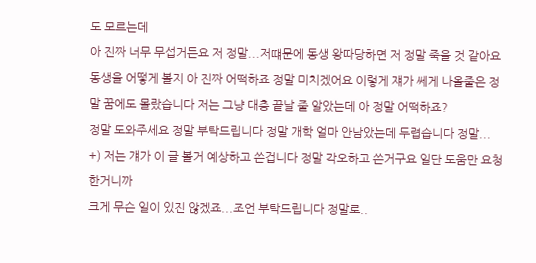도 모르는데
아 진짜 너무 무섭거든요 저 정말...저떄문에 동생 왕따당하면 저 정말 죽을 것 같아요 동생을 어떻게 볼지 아 진짜 어떡하죠 정말 미치겠어요 이렇게 쟤가 쎄게 나올줄은 정말 꿈에도 몰랐습니다 저는 그냥 대충 끝날 줄 알았는데 아 정말 어떡하죠?
정말 도와주세요 정말 부탁드립니다 정말 개학 얼마 안남았는데 두렵습니다 정말...
+) 저는 걔가 이 글 볼거 예상하고 쓴겁니다 정말 각오하고 쓴거구요 일단 도움만 요청한거니까
크게 무슨 일이 있진 않겠죠...조언 부탁드립니다 정말로..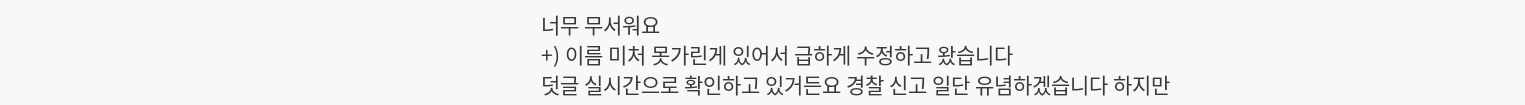너무 무서워요
+) 이름 미처 못가린게 있어서 급하게 수정하고 왔습니다
덧글 실시간으로 확인하고 있거든요 경찰 신고 일단 유념하겠습니다 하지만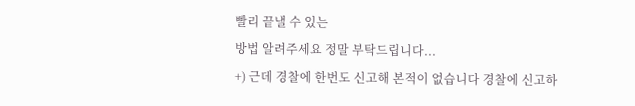빨리 끝낼 수 있는
방법 알려주세요 정말 부탁드립니다...
+) 근데 경찰에 한번도 신고해 본적이 없습니다 경찰에 신고하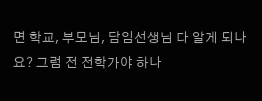면 학교, 부모님, 담임선생님 다 알게 되나요? 그럼 전 전학가야 하나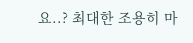요..? 최대한 조용히 마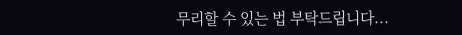무리할 수 있는 법 부탁드립니다...